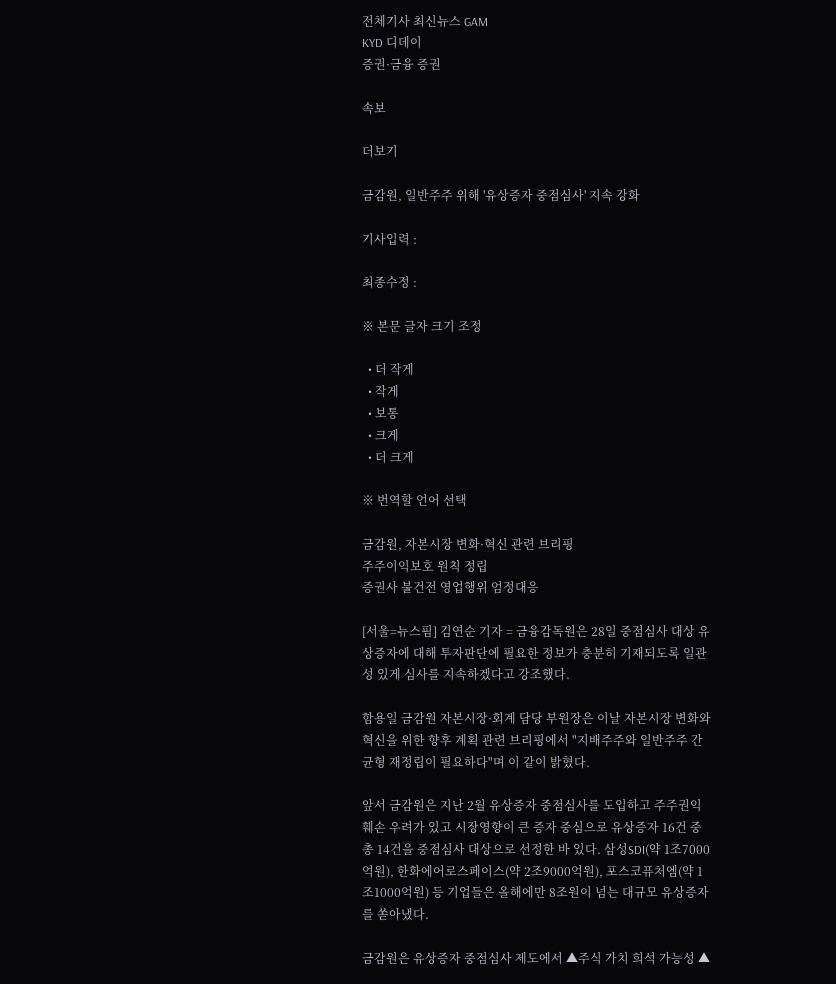전체기사 최신뉴스 GAM
KYD 디데이
증권·금융 증권

속보

더보기

금감원, 일반주주 위해 '유상증자 중점심사' 지속 강화

기사입력 :

최종수정 :

※ 본문 글자 크기 조정

  • 더 작게
  • 작게
  • 보통
  • 크게
  • 더 크게

※ 번역할 언어 선택

금감원, 자본시장 변화·혁신 관련 브리핑
주주이익보호 원칙 정립
증권사 불건전 영업행위 엄정대응

[서울=뉴스핌] 김연순 기자 = 금융감독원은 28일 중점심사 대상 유상증자에 대해 투자판단에 필요한 정보가 충분히 기재되도록 일관성 있게 심사를 지속하겠다고 강조했다.

함용일 금감원 자본시장·회계 담당 부원장은 이날 자본시장 변화와 혁신을 위한 향후 계획 관련 브리핑에서 "지배주주와 일반주주 간 균형 재정립이 필요하다"며 이 같이 밝혔다.

앞서 금감원은 지난 2월 유상증자 중점심사를 도입하고 주주권익 훼손 우려가 있고 시장영향이 큰 증자 중심으로 유상증자 16건 중 총 14건을 중점심사 대상으로 선정한 바 있다. 삼성SDI(약 1조7000억원), 한화에어로스페이스(약 2조9000억원), 포스코퓨처엠(약 1조1000억원) 등 기업들은 올해에만 8조원이 넘는 대규모 유상증자를 쏟아냈다.

금감원은 유상증자 중점심사 제도에서 ▲주식 가치 희석 가능성 ▲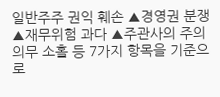일반주주 권익 훼손 ▲경영권 분쟁 ▲재무위험 과다 ▲주관사의 주의의무 소홀 등 7가지 항목을 기준으로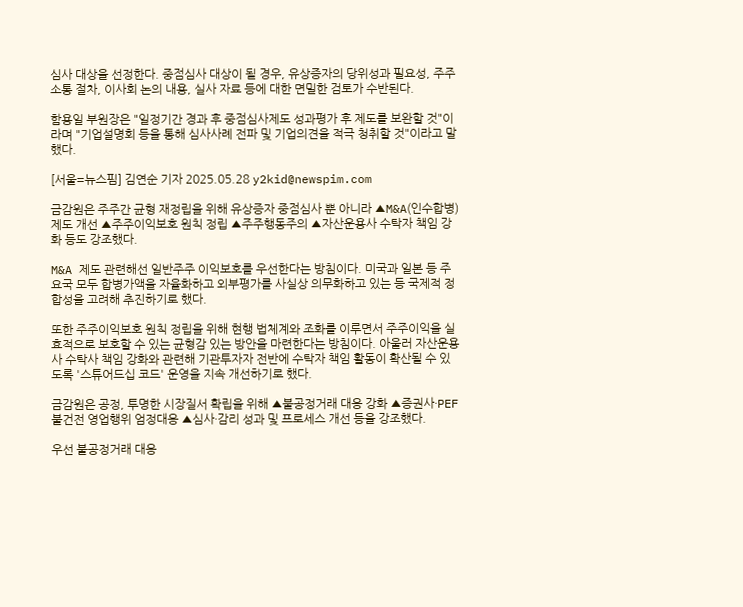심사 대상을 선정한다. 중점심사 대상이 될 경우, 유상증자의 당위성과 필요성, 주주 소통 절차, 이사회 논의 내용, 실사 자료 등에 대한 면밀한 검토가 수반된다.

함용일 부원장은 "일정기간 경과 후 중점심사제도 성과평가 후 제도를 보완할 것"이라며 "기업설명회 등을 통해 심사사례 전파 및 기업의견을 적극 청취할 것"이라고 말했다.

[서울=뉴스핌] 김연순 기자 2025.05.28 y2kid@newspim.com

금감원은 주주간 균형 재정립을 위해 유상증자 중점심사 뿐 아니라 ▲M&A(인수합병) 제도 개선 ▲주주이익보호 원칙 정립 ▲주주행동주의 ▲자산운용사 수탁자 책임 강화 등도 강조했다.

M&A 제도 관련해선 일반주주 이익보호를 우선한다는 방침이다. 미국과 일본 등 주요국 모두 합병가액을 자율화하고 외부평가를 사실상 의무화하고 있는 등 국제적 정합성을 고려해 추진하기로 했다.

또한 주주이익보호 원칙 정립을 위해 현행 법체계와 조화를 이루면서 주주이익을 실효적으로 보호할 수 있는 균형감 있는 방안을 마련한다는 방침이다. 아울러 자산운용사 수탁사 책임 강화와 관련해 기관투자자 전반에 수탁자 책임 활동이 확산될 수 있도록 '스튜어드십 코드' 운영을 지속 개선하기로 했다.

금감원은 공정, 투명한 시장질서 확립을 위해 ▲불공정거래 대응 강화 ▲증권사·PEF 불건전 영업행위 엄정대응 ▲심사·감리 성과 및 프로세스 개선 등을 강조했다.

우선 불공정거래 대응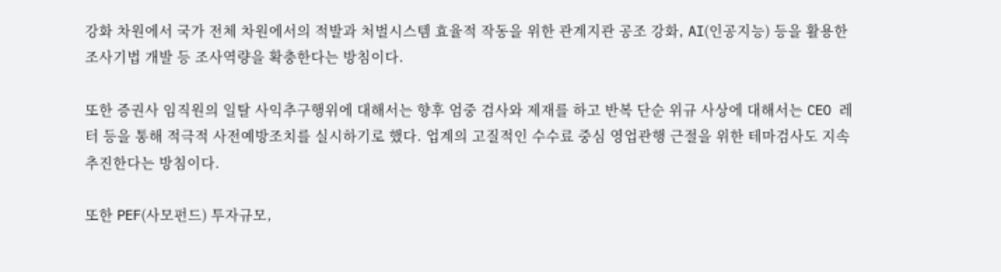강화 차원에서 국가 전체 차원에서의 적발과 처벌시스템 효율적 작동을 위한 관계지관 공조 강화, AI(인공지능) 등을 활용한 조사기법 개발 등 조사역량을 확충한다는 방침이다.

또한 증권사 임직원의 일탈 사익추구행위에 대해서는 향후 엄중 검사와 제재를 하고 반복 단순 위규 사상에 대해서는 CEO 레터 등을 통해 적극적 사전예방조치를 실시하기로 했다. 업계의 고질적인 수수료 중심 영업관행 근절을 위한 테마검사도 지속 추진한다는 방침이다.

또한 PEF(사모펀드) 투자규모,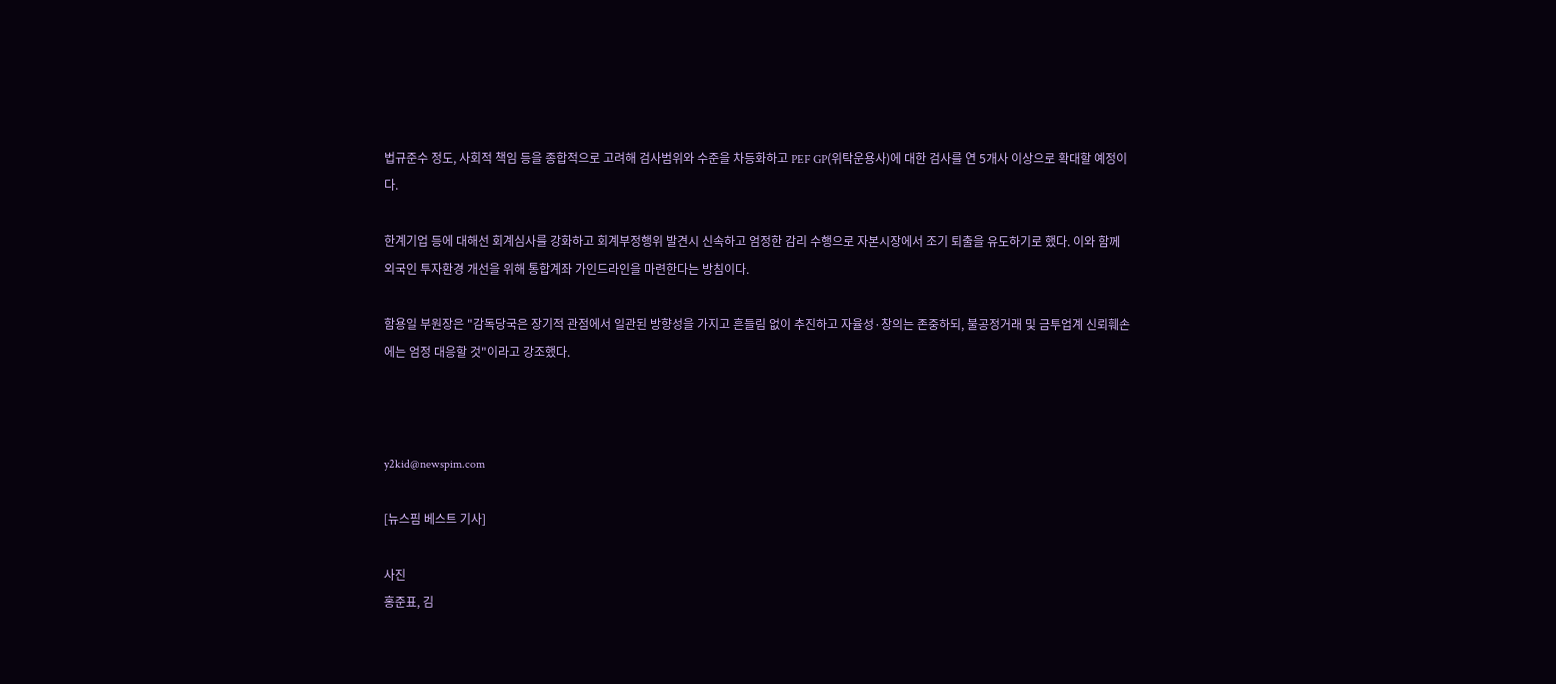법규준수 정도, 사회적 책임 등을 종합적으로 고려해 검사범위와 수준을 차등화하고 PEF GP(위탁운용사)에 대한 검사를 연 5개사 이상으로 확대할 예정이다.

한계기업 등에 대해선 회계심사를 강화하고 회계부정행위 발견시 신속하고 엄정한 감리 수행으로 자본시장에서 조기 퇴출을 유도하기로 했다. 이와 함께 외국인 투자환경 개선을 위해 통합계좌 가인드라인을 마련한다는 방침이다.

함용일 부원장은 "감독당국은 장기적 관점에서 일관된 방향성을 가지고 흔들림 없이 추진하고 자율성·창의는 존중하되, 불공정거래 및 금투업계 신뢰훼손에는 엄정 대응할 것"이라고 강조했다.



y2kid@newspim.com

[뉴스핌 베스트 기사]

사진
홍준표, 김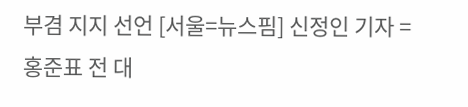부겸 지지 선언 [서울=뉴스핌] 신정인 기자 = 홍준표 전 대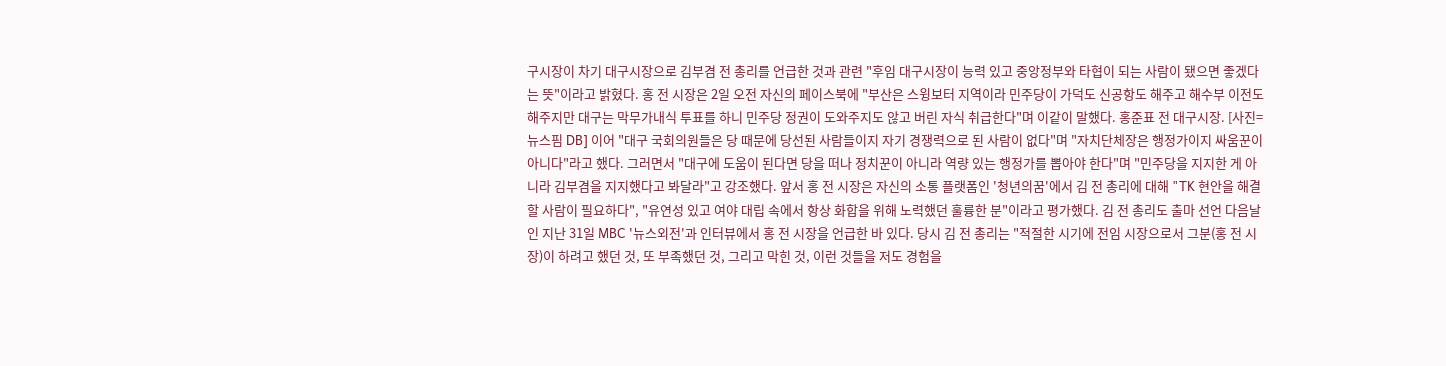구시장이 차기 대구시장으로 김부겸 전 총리를 언급한 것과 관련 "후임 대구시장이 능력 있고 중앙정부와 타협이 되는 사람이 됐으면 좋겠다는 뜻"이라고 밝혔다. 홍 전 시장은 2일 오전 자신의 페이스북에 "부산은 스윙보터 지역이라 민주당이 가덕도 신공항도 해주고 해수부 이전도 해주지만 대구는 막무가내식 투표를 하니 민주당 정권이 도와주지도 않고 버린 자식 취급한다"며 이같이 말했다. 홍준표 전 대구시장. [사진=뉴스핌 DB] 이어 "대구 국회의원들은 당 때문에 당선된 사람들이지 자기 경쟁력으로 된 사람이 없다"며 "자치단체장은 행정가이지 싸움꾼이 아니다"라고 했다. 그러면서 "대구에 도움이 된다면 당을 떠나 정치꾼이 아니라 역량 있는 행정가를 뽑아야 한다"며 "민주당을 지지한 게 아니라 김부겸을 지지했다고 봐달라"고 강조했다. 앞서 홍 전 시장은 자신의 소통 플랫폼인 '청년의꿈'에서 김 전 총리에 대해 "TK 현안을 해결할 사람이 필요하다", "유연성 있고 여야 대립 속에서 항상 화합을 위해 노력했던 훌륭한 분"이라고 평가했다. 김 전 총리도 출마 선언 다음날인 지난 31일 MBC '뉴스외전'과 인터뷰에서 홍 전 시장을 언급한 바 있다. 당시 김 전 총리는 "적절한 시기에 전임 시장으로서 그분(홍 전 시장)이 하려고 했던 것, 또 부족했던 것, 그리고 막힌 것, 이런 것들을 저도 경험을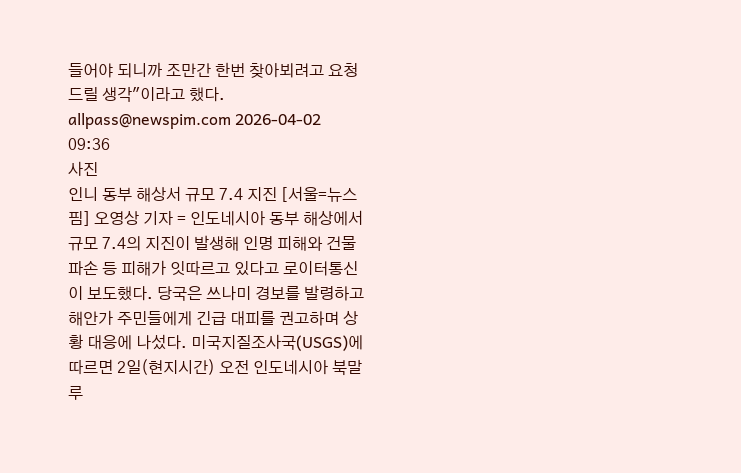들어야 되니까 조만간 한번 찾아뵈려고 요청드릴 생각"이라고 했다. allpass@newspim.com 2026-04-02 09:36
사진
인니 동부 해상서 규모 7.4 지진 [서울=뉴스핌] 오영상 기자 = 인도네시아 동부 해상에서 규모 7.4의 지진이 발생해 인명 피해와 건물 파손 등 피해가 잇따르고 있다고 로이터통신이 보도했다. 당국은 쓰나미 경보를 발령하고 해안가 주민들에게 긴급 대피를 권고하며 상황 대응에 나섰다. 미국지질조사국(USGS)에 따르면 2일(현지시간) 오전 인도네시아 북말루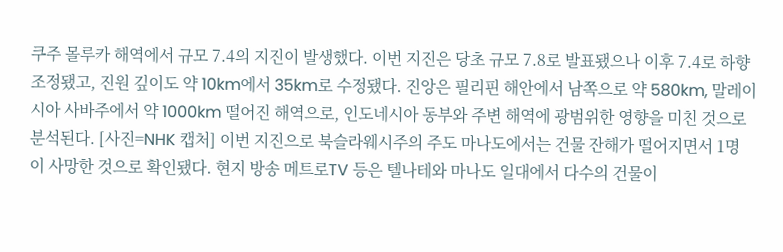쿠주 몰루카 해역에서 규모 7.4의 지진이 발생했다. 이번 지진은 당초 규모 7.8로 발표됐으나 이후 7.4로 하향 조정됐고, 진원 깊이도 약 10km에서 35km로 수정됐다. 진앙은 필리핀 해안에서 남쪽으로 약 580km, 말레이시아 사바주에서 약 1000km 떨어진 해역으로, 인도네시아 동부와 주변 해역에 광범위한 영향을 미친 것으로 분석된다. [사진=NHK 캡처] 이번 지진으로 북슬라웨시주의 주도 마나도에서는 건물 잔해가 떨어지면서 1명이 사망한 것으로 확인됐다. 현지 방송 메트로TV 등은 텔나테와 마나도 일대에서 다수의 건물이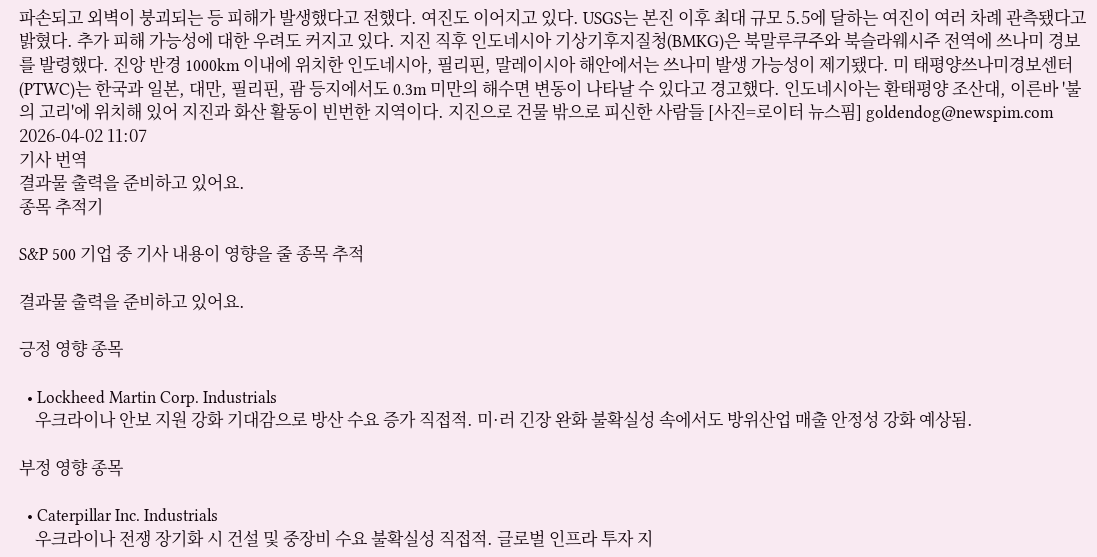파손되고 외벽이 붕괴되는 등 피해가 발생했다고 전했다. 여진도 이어지고 있다. USGS는 본진 이후 최대 규모 5.5에 달하는 여진이 여러 차례 관측됐다고 밝혔다. 추가 피해 가능성에 대한 우려도 커지고 있다. 지진 직후 인도네시아 기상기후지질청(BMKG)은 북말루쿠주와 북슬라웨시주 전역에 쓰나미 경보를 발령했다. 진앙 반경 1000km 이내에 위치한 인도네시아, 필리핀, 말레이시아 해안에서는 쓰나미 발생 가능성이 제기됐다. 미 태평양쓰나미경보센터(PTWC)는 한국과 일본, 대만, 필리핀, 괌 등지에서도 0.3m 미만의 해수면 변동이 나타날 수 있다고 경고했다. 인도네시아는 환태평양 조산대, 이른바 '불의 고리'에 위치해 있어 지진과 화산 활동이 빈번한 지역이다. 지진으로 건물 밖으로 피신한 사람들 [사진=로이터 뉴스핌] goldendog@newspim.com 2026-04-02 11:07
기사 번역
결과물 출력을 준비하고 있어요.
종목 추적기

S&P 500 기업 중 기사 내용이 영향을 줄 종목 추적

결과물 출력을 준비하고 있어요.

긍정 영향 종목

  • Lockheed Martin Corp. Industrials
    우크라이나 안보 지원 강화 기대감으로 방산 수요 증가 직접적. 미·러 긴장 완화 불확실성 속에서도 방위산업 매출 안정성 강화 예상됨.

부정 영향 종목

  • Caterpillar Inc. Industrials
    우크라이나 전쟁 장기화 시 건설 및 중장비 수요 불확실성 직접적. 글로벌 인프라 투자 지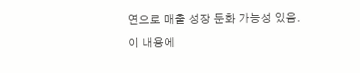연으로 매출 성장 둔화 가능성 있음.
이 내용에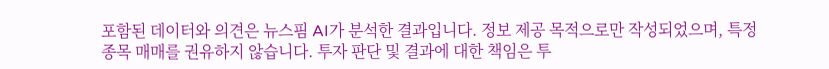포함된 데이터와 의견은 뉴스핌 AI가 분석한 결과입니다. 정보 제공 목적으로만 작성되었으며, 특정 종목 매매를 권유하지 않습니다. 투자 판단 및 결과에 대한 책임은 투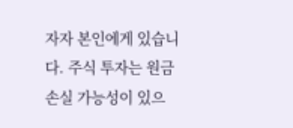자자 본인에게 있습니다. 주식 투자는 원금 손실 가능성이 있으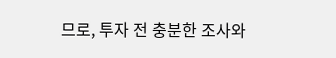므로, 투자 전 충분한 조사와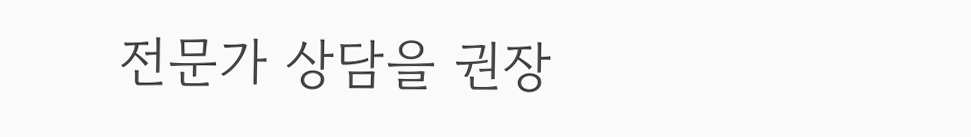전문가 상담을 권장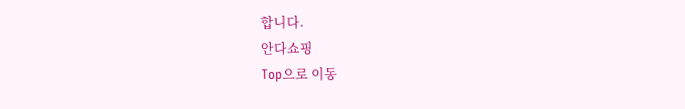합니다.
안다쇼핑
Top으로 이동